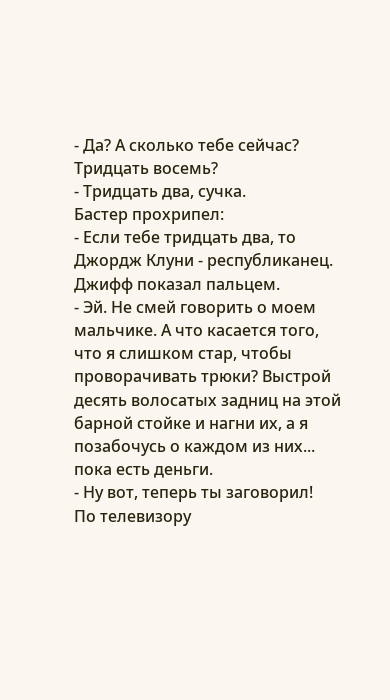- Да? А сколько тебе сейчас? Тридцать восемь?
- Тридцать два, сучка.
Бастер прохрипел:
- Если тебе тридцать два, то Джордж Клуни - республиканец.
Джифф показал пальцем.
- Эй. Не смей говорить о моем мальчике. А что касается того, что я слишком стар, чтобы проворачивать трюки? Выстрой десять волосатых задниц на этой барной стойке и нагни их, а я позабочусь о каждом из них... пока есть деньги.
- Ну вот, теперь ты заговорил!
По телевизору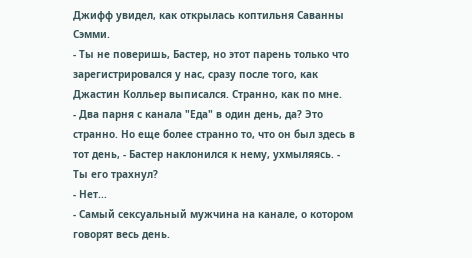Джифф увидел, как открылась коптильня Саванны Сэмми.
- Ты не поверишь, Бастер, но этот парень только что зарегистрировался у нас, сразу после того, как Джастин Колльер выписался. Странно, как по мне.
- Два парня с канала "Еда" в один день, да? Это странно. Но еще более странно то, что он был здесь в тот день, - Бастер наклонился к нему, ухмыляясь. - Ты его трахнул?
- Нет...
- Самый сексуальный мужчина на канале, о котором говорят весь день.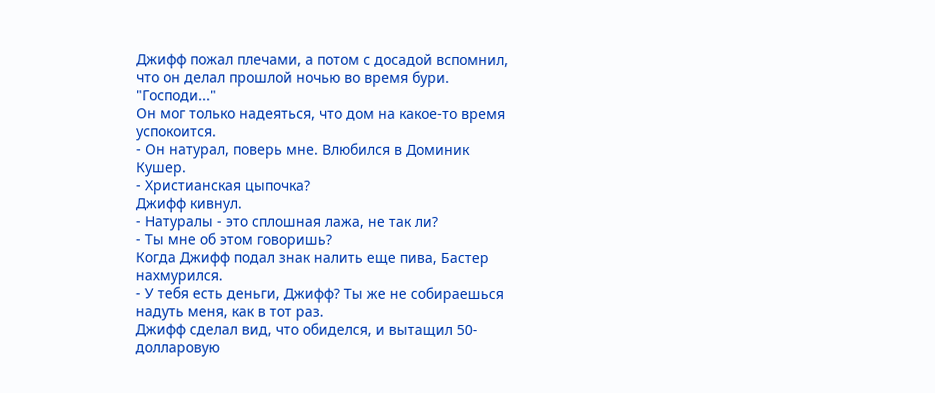Джифф пожал плечами, а потом с досадой вспомнил, что он делал прошлой ночью во время бури.
"Господи..."
Он мог только надеяться, что дом на какое-то время успокоится.
- Он натурал, поверь мне. Влюбился в Доминик Кушер.
- Христианская цыпочка?
Джифф кивнул.
- Натуралы - это сплошная лажа, не так ли?
- Ты мне об этом говоришь?
Когда Джифф подал знак налить еще пива, Бастер нахмурился.
- У тебя есть деньги, Джифф? Ты же не собираешься надуть меня, как в тот раз.
Джифф сделал вид, что обиделся, и вытащил 50-долларовую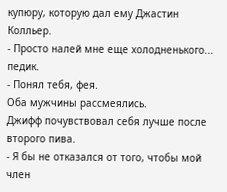купюру, которую дал ему Джастин Колльер.
- Просто налей мне еще холодненького... педик.
- Понял тебя, фея.
Оба мужчины рассмеялись.
Джифф почувствовал себя лучше после второго пива.
- Я бы не отказался от того, чтобы мой член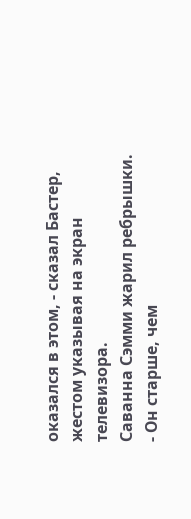оказался в этом, - сказал Бастер, жестом указывая на экран телевизора.
Саванна Сэмми жарил ребрышки.
- Он старше, чем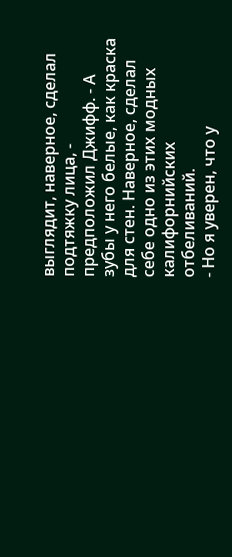выглядит, наверное, сделал подтяжку лица, - предположил Джифф. - А зубы у него белые, как краска для стен. Наверное, сделал себе одно из этих модных калифорнийских отбеливаний.
- Но я уверен, что у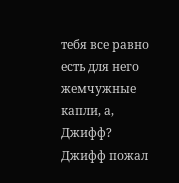тебя все равно есть для него жемчужные капли, а, Джифф?
Джифф пожал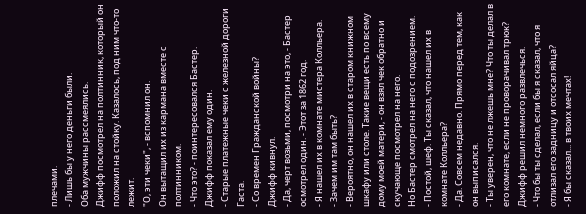плечами.
- Лишь бы у него деньги были.
Оба мужчины рассмеялись.
Джифф посмотрел на полтинник, который он положил на стойку. Казалось, под ним что-то лежит.
"О, эти чеки", - вспомнил он.
Он вытащил их из кармана вместе с полтинником.
- Что это? - поинтересовался Бастер.
Джифф показал ему один.
- Старые платежные чеки с железной дороги Гаста.
- Со времен Гражданской войны?
Джифф кивнул.
- Да, черт возьми, посмотри на это, - Бастер осмотрел один. - Этот за 1862 год.
- Я нашел их в комнате мистера Колльера.
- Зачем им там быть?
- Вероятно, он нашел их в старом книжном шкафу или столе. Такие вещи есть по всему дому моей матери, - он взял чек обратно и скучающе посмотрел на него.
Но Бастер смотрел на него с подозрением.
- Постой, шеф. Ты сказал, что нашел их в комнате Колльера?
- Да. Совсем недавно. Прямо перед тем, как он выписался.
- Ты уверен, что не лжешь мне? Что ты делал в его комнате, если не проворачивал трюк?
Джифф решил немного развлечься.
- Что бы ты сделал, если бы я сказал, что я отлизал его задницу и отсосал яйца?
- Я бы сказал... в твоих мечтах!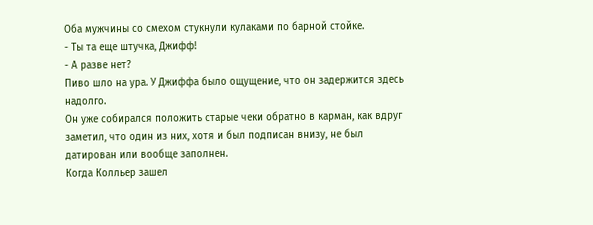Оба мужчины со смехом стукнули кулаками по барной стойке.
- Ты та еще штучка, Джифф!
- А разве нет?
Пиво шло на ура. У Джиффа было ощущение, что он задержится здесь надолго.
Он уже собирался положить старые чеки обратно в карман, как вдруг заметил, что один из них, хотя и был подписан внизу, не был датирован или вообще заполнен.
Когда Колльер зашел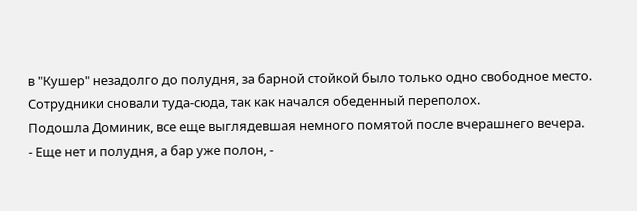в "Кушер" незадолго до полудня, за барной стойкой было только одно свободное место. Сотрудники сновали туда-сюда, так как начался обеденный переполох.
Подошла Доминик, все еще выглядевшая немного помятой после вчерашнего вечера.
- Еще нет и полудня, а бар уже полон, -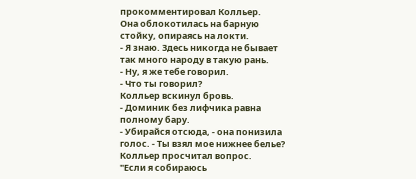прокомментировал Колльер.
Она облокотилась на барную стойку, опираясь на локти.
- Я знаю. Здесь никогда не бывает так много народу в такую рань.
- Ну, я же тебе говорил.
- Что ты говорил?
Колльер вскинул бровь.
- Доминик без лифчика равна полному бару.
- Убирайся отсюда, - она понизила голос. - Ты взял мое нижнее белье?
Колльер просчитал вопрос.
"Если я собираюсь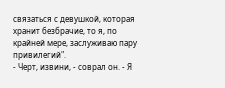связаться с девушкой, которая хранит безбрачие, то я, по крайней мере, заслуживаю пару привилегий".
- Черт, извини, - соврал он. - Я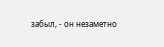забыл, - он незаметно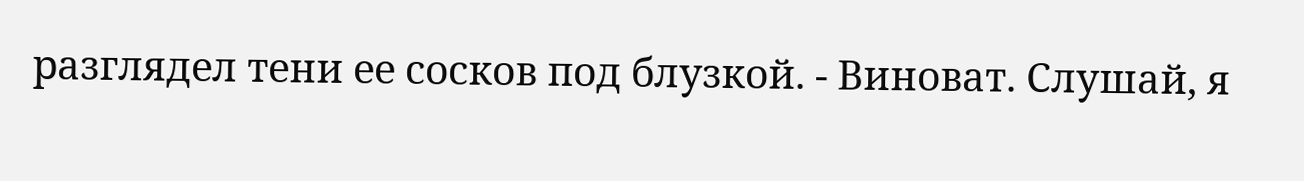разглядел тени ее сосков под блузкой. - Виноват. Слушай, я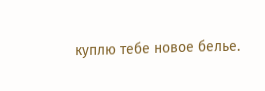куплю тебе новое белье.